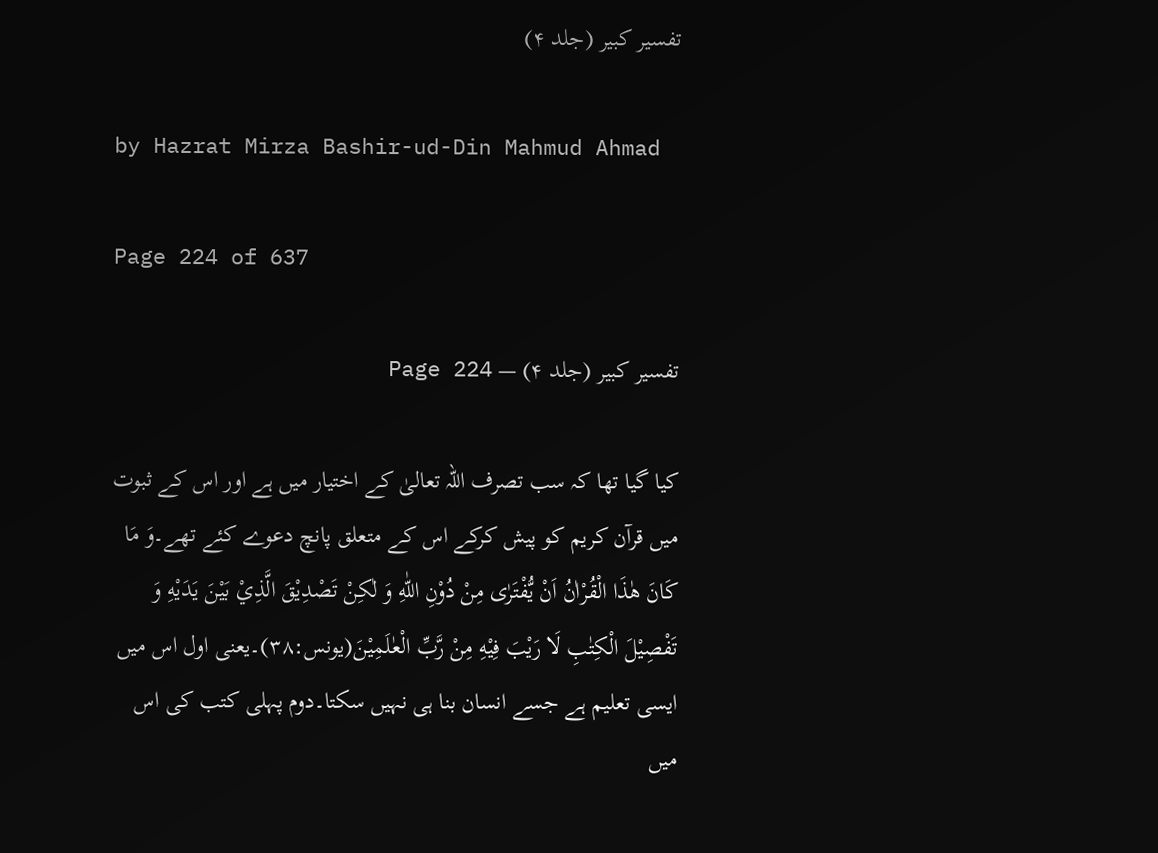تفسیر کبیر (جلد ۴)

by Hazrat Mirza Bashir-ud-Din Mahmud Ahmad

Page 224 of 637

تفسیر کبیر (جلد ۴) — Page 224

کیا گیا تھا کہ سب تصرف اللہ تعالیٰ کے اختیار میں ہے اور اس کے ثبوت میں قرآن کریم کو پیش کرکے اس کے متعلق پانچ دعوے کئے تھے۔وَ مَا كَانَ هٰذَا الْقُرْاٰنُ اَنْ يُّفْتَرٰى مِنْ دُوْنِ اللّٰهِ وَ لٰكِنْ تَصْدِيْقَ الَّذِيْ بَيْنَ يَدَيْهِ وَ تَفْصِيْلَ الْكِتٰبِ لَا رَيْبَ فِيْهِ مِنْ رَّبِّ الْعٰلَمِيْنَ(یونس:۳۸)۔یعنی اول اس میں ایسی تعلیم ہے جسے انسان بنا ہی نہیں سکتا۔دوم پہلی کتب کی اس میں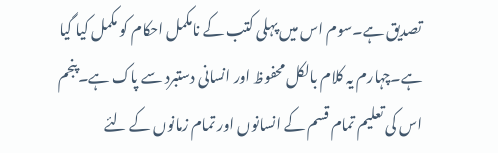تصدیق ہے۔سوم اس میں پہلی کتب کے نامکمل احکام کو مکمل کیا گیا ہے۔چہارم یہ کلام بالکل محفوظ اور انسانی دستبرد سے پاک ہے۔پنجم اس کی تعلیم تمام قسم کے انسانوں اور تمام زمانوں کے لئے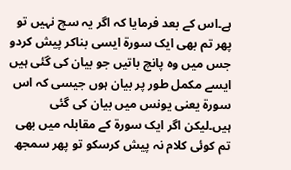ہے۔اس کے بعد فرمایا کہ اگر یہ سچ نہیں تو پھر تم بھی ایک سورۃ ایسی بناکر پیش کردو جس میں وہ پانچ باتیں جو بیان کی گئی ہیں ایسے مکمل طور پر بیان ہوں جیسی کہ اس سورۃ یعنی یونس میں بیان کی گئی ہیں۔لیکن اگر ایک سورۃ کے مقابلہ میں بھی تم کوئی کلام نہ پیش کرسکو تو پھر سمجھ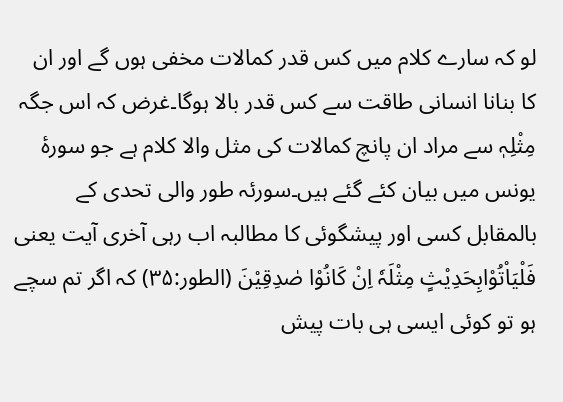لو کہ سارے کلام میں کس قدر کمالات مخفی ہوں گے اور ان کا بنانا انسانی طاقت سے کس قدر بالا ہوگا۔غرض کہ اس جگہ مِثْلِہٖ سے مراد ان پانچ کمالات کی مثل والا کلام ہے جو سورۂ یونس میں بیان کئے گئے ہیں۔سورئہ طور والی تحدی کے بالمقابل کسی اور پیشگوئی کا مطالبہ اب رہی آخری آیت یعنی فَلْیَاْتُوْابِحَدِیْثٍ مِثْلَہٗ اِنْ کَانُوْا صٰدِقِیْنَ (الطور:۳۵) کہ اگر تم سچے ہو تو کوئی ایسی ہی بات پیش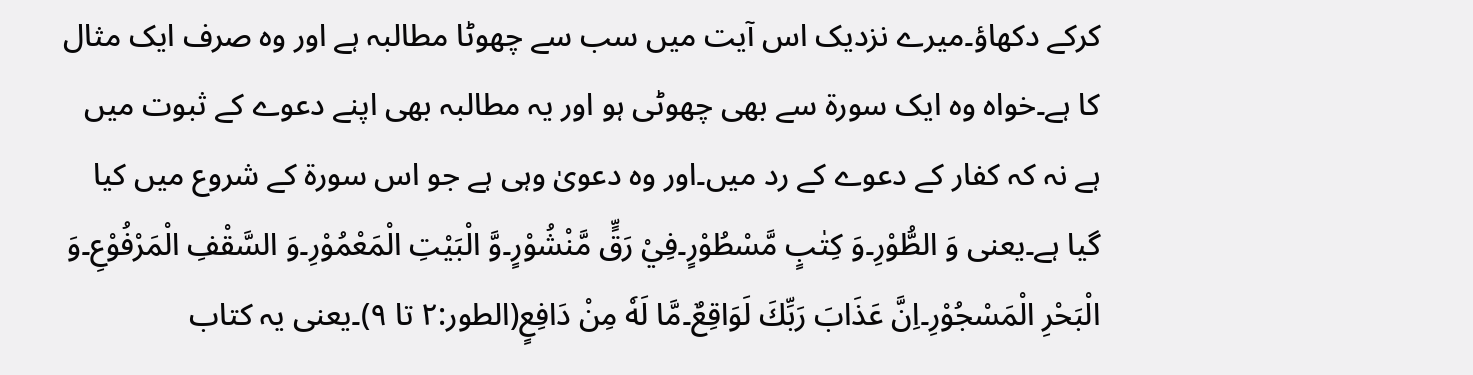کرکے دکھاؤ۔میرے نزدیک اس آیت میں سب سے چھوٹا مطالبہ ہے اور وہ صرف ایک مثال کا ہے۔خواہ وہ ایک سورۃ سے بھی چھوٹی ہو اور یہ مطالبہ بھی اپنے دعوے کے ثبوت میں ہے نہ کہ کفار کے دعوے کے رد میں۔اور وہ دعویٰ وہی ہے جو اس سورۃ کے شروع میں کیا گیا ہے۔یعنی وَ الطُّوْرِ۔وَ كِتٰبٍ مَّسْطُوْرٍ۔فِيْ رَقٍّ مَّنْشُوْرٍ۔وَّ الْبَيْتِ الْمَعْمُوْرِ۔وَ السَّقْفِ الْمَرْفُوْعِ۔وَ الْبَحْرِ الْمَسْجُوْرِ۔اِنَّ عَذَابَ رَبِّكَ لَوَاقِعٌ۔مَّا لَهٗ مِنْ دَافِعٍ(الطور:۲ تا ۹)۔یعنی یہ کتاب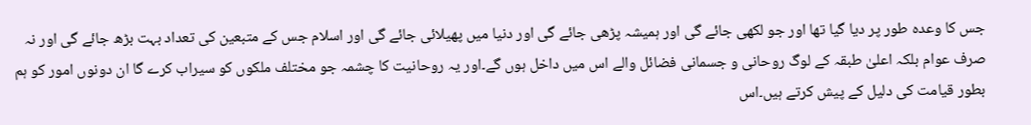جس کا وعدہ طور پر دیا گیا تھا اور جو لکھی جائے گی اور ہمیشہ پڑھی جائے گی اور دنیا میں پھیلائی جائے گی اور اسلام جس کے متبعین کی تعداد بہت بڑھ جائے گی اور نہ صرف عوام بلکہ اعلیٰ طبقہ کے لوگ روحانی و جسمانی فضائل والے اس میں داخل ہوں گے۔اور یہ روحانیت کا چشمہ جو مختلف ملکوں کو سیراب کرے گا ان دونوں امور کو ہم بطور قیامت کی دلیل کے پیش کرتے ہیں۔اس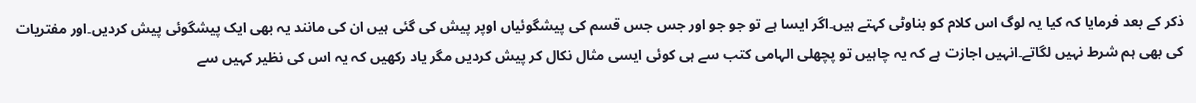ذکر کے بعد فرمایا کہ کیا یہ لوگ اس کلام کو بناوٹی کہتے ہیں۔اگر ایسا ہے تو جو جو اور جس جس قسم کی پیشگوئیاں اوپر پیش کی گئی ہیں ان کی مانند یہ بھی ایک پیشگوئی پیش کردیں۔اور مفتریات کی بھی ہم شرط نہیں لگاتے۔انہیں اجازت ہے کہ یہ چاہیں تو پچھلی الہامی کتب سے ہی کوئی ایسی مثال نکال کر پیش کردیں مگر یاد رکھیں کہ یہ اس کی نظیر کہیں سے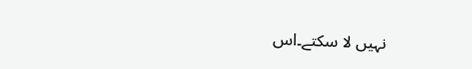نہیں لا سکتے۔اس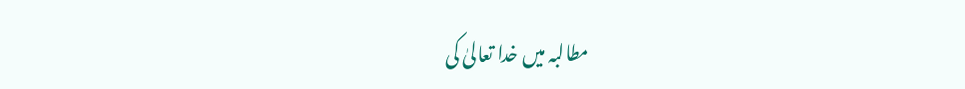مطالبہ میں خدا تعالیٰ کی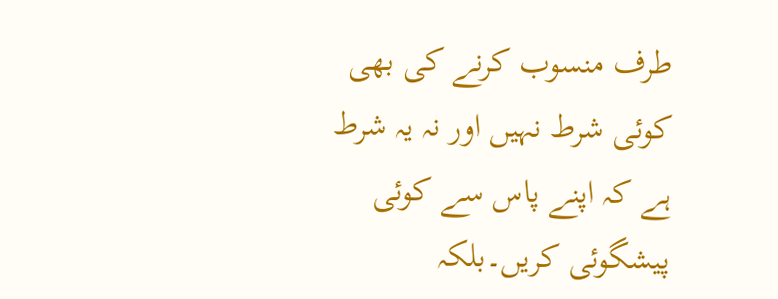طرف منسوب کرنے کی بھی کوئی شرط نہیں اور نہ یہ شرط ہے کہ اپنے پاس سے کوئی پیشگوئی کریں۔بلکہ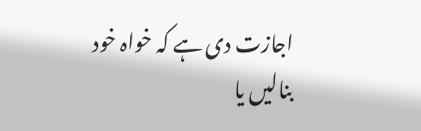اجازت دی ہے کہ خواہ خود بنالیں یا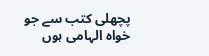پچھلی کتب سے جو خواہ الہامی ہوں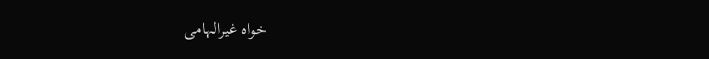خواہ غیرالہامی